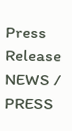Press Release
NEWS / PRESS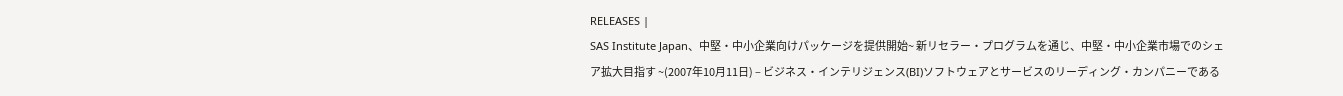RELEASES |
SAS Institute Japan、中堅・中小企業向けパッケージを提供開始~ 新リセラー・プログラムを通じ、中堅・中小企業市場でのシェア拡大目指す ~(2007年10月11日) – ビジネス・インテリジェンス(BI)ソフトウェアとサービスのリーディング・カンパニーである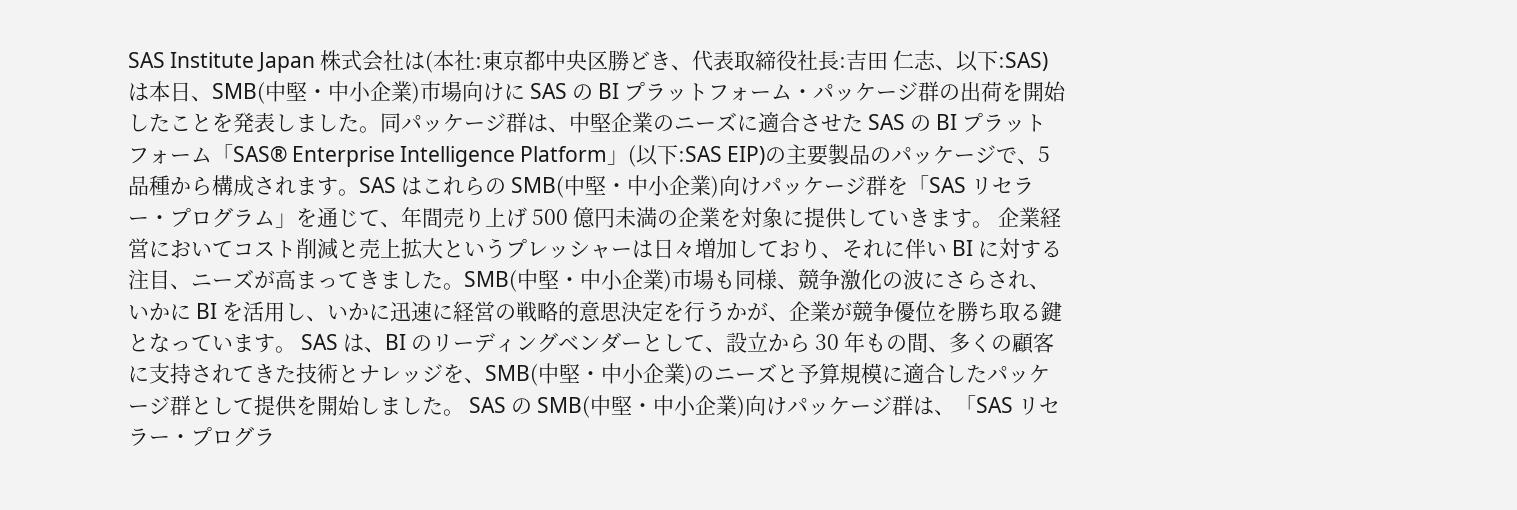SAS Institute Japan 株式会社は(本社:東京都中央区勝どき、代表取締役社長:吉田 仁志、以下:SAS)は本日、SMB(中堅・中小企業)市場向けに SAS の BI プラットフォーム・パッケージ群の出荷を開始したことを発表しました。同パッケージ群は、中堅企業のニーズに適合させた SAS の BI プラットフォーム「SAS® Enterprise Intelligence Platform」(以下:SAS EIP)の主要製品のパッケージで、5 品種から構成されます。SAS はこれらの SMB(中堅・中小企業)向けパッケージ群を「SAS リセラー・プログラム」を通じて、年間売り上げ 500 億円未満の企業を対象に提供していきます。 企業経営においてコスト削減と売上拡大というプレッシャーは日々増加しており、それに伴い BI に対する注目、ニーズが高まってきました。SMB(中堅・中小企業)市場も同様、競争激化の波にさらされ、いかに BI を活用し、いかに迅速に経営の戦略的意思決定を行うかが、企業が競争優位を勝ち取る鍵となっています。 SAS は、BI のリーディングベンダーとして、設立から 30 年もの間、多くの顧客に支持されてきた技術とナレッジを、SMB(中堅・中小企業)のニーズと予算規模に適合したパッケージ群として提供を開始しました。 SAS の SMB(中堅・中小企業)向けパッケージ群は、「SAS リセラー・プログラ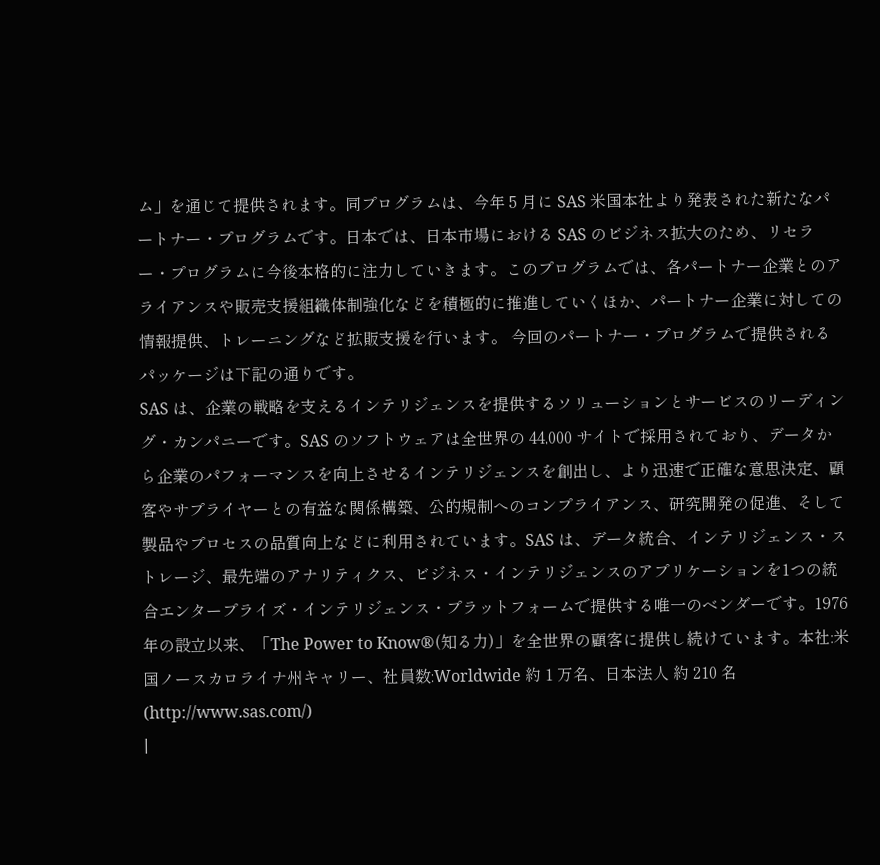ム」を通じて提供されます。同プログラムは、今年 5 月に SAS 米国本社より発表された新たなパートナー・プログラムです。日本では、日本市場における SAS のビジネス拡大のため、リセラー・プログラムに今後本格的に注力していきます。このプログラムでは、各パートナー企業とのアライアンスや販売支援組織体制強化などを積極的に推進していくほか、パートナー企業に対しての情報提供、トレーニングなど拡販支援を行います。 今回のパートナー・プログラムで提供されるパッケージは下記の通りです。
SAS は、企業の戦略を支えるインテリジェンスを提供するソリューションとサービスのリーディング・カンパニーです。SAS のソフトウェアは全世界の 44,000 サイトで採用されており、データから企業のパフォーマンスを向上させるインテリジェンスを創出し、より迅速で正確な意思決定、顧客やサプライヤーとの有益な関係構築、公的規制へのコンプライアンス、研究開発の促進、そして製品やプロセスの品質向上などに利用されています。SAS は、データ統合、インテリジェンス・ストレージ、最先端のアナリティクス、ビジネス・インテリジェンスのアプリケーションを1つの統合エンタープライズ・インテリジェンス・プラットフォームで提供する唯一のベンダーです。1976 年の設立以来、「The Power to Know®(知る力)」を全世界の顧客に提供し続けています。本社:米国ノースカロライナ州キャリー、社員数:Worldwide 約 1 万名、日本法人 約 210 名(http://www.sas.com/)
|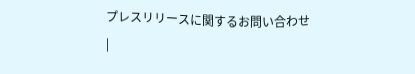プレスリリースに関するお問い合わせ
|